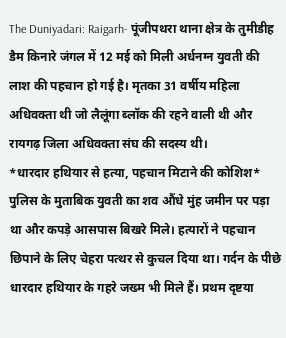The Duniyadari: Raigarh- पूंजीपथरा थाना क्षेत्र के तुमीडीह डैम किनारे जंगल में 12 मई को मिली अर्धनग्न युवती की लाश की पहचान हो गई है। मृतका 31 वर्षीय महिला अधिवक्ता थी जो लैलूंगा ब्लॉक की रहने वाली थी और रायगढ़ जिला अधिवक्ता संघ की सदस्य थी।
*धारदार हथियार से हत्या, पहचान मिटाने की कोशिश*
पुलिस के मुताबिक युवती का शव औंधे मुंह जमीन पर पड़ा था और कपड़े आसपास बिखरे मिले। हत्यारों ने पहचान छिपाने के लिए चेहरा पत्थर से कुचल दिया था। गर्दन के पीछे धारदार हथियार के गहरे जख्म भी मिले हैं। प्रथम दृष्टया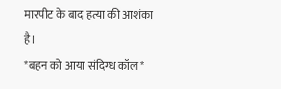मारपीट के बाद हत्या की आशंका है।
*बहन को आया संदिग्ध कॉल*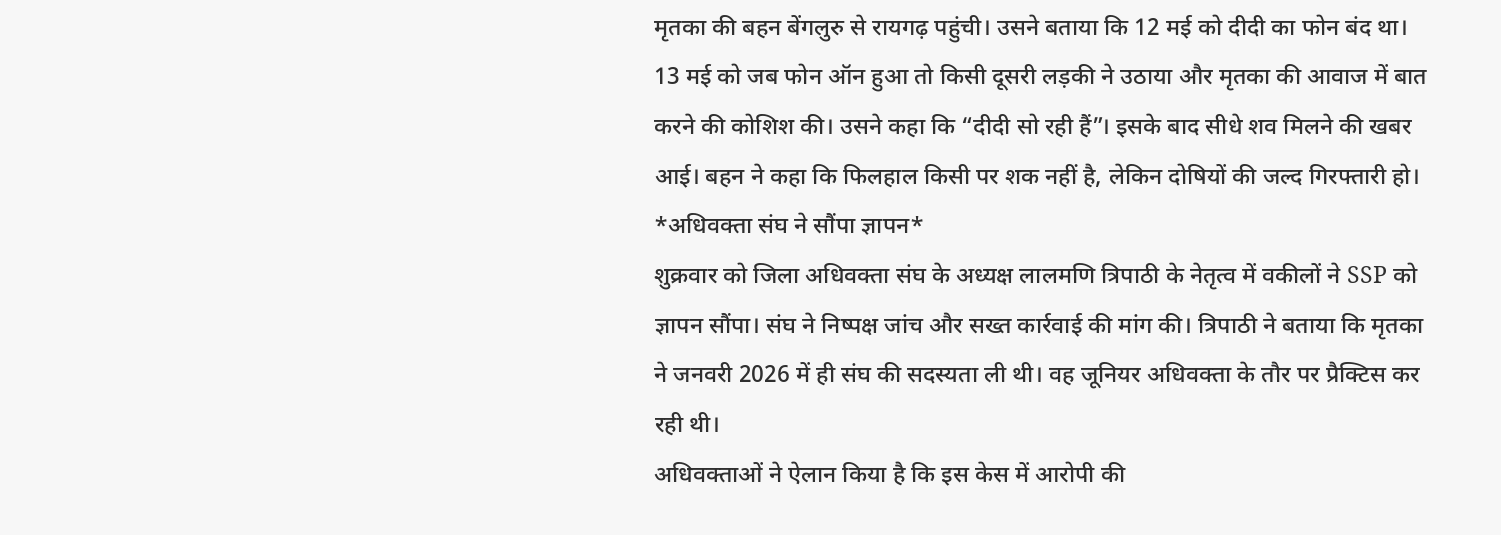मृतका की बहन बेंगलुरु से रायगढ़ पहुंची। उसने बताया कि 12 मई को दीदी का फोन बंद था। 13 मई को जब फोन ऑन हुआ तो किसी दूसरी लड़की ने उठाया और मृतका की आवाज में बात करने की कोशिश की। उसने कहा कि “दीदी सो रही हैं”। इसके बाद सीधे शव मिलने की खबर आई। बहन ने कहा कि फिलहाल किसी पर शक नहीं है, लेकिन दोषियों की जल्द गिरफ्तारी हो।
*अधिवक्ता संघ ने सौंपा ज्ञापन*
शुक्रवार को जिला अधिवक्ता संघ के अध्यक्ष लालमणि त्रिपाठी के नेतृत्व में वकीलों ने SSP को ज्ञापन सौंपा। संघ ने निष्पक्ष जांच और सख्त कार्रवाई की मांग की। त्रिपाठी ने बताया कि मृतका ने जनवरी 2026 में ही संघ की सदस्यता ली थी। वह जूनियर अधिवक्ता के तौर पर प्रैक्टिस कर रही थी।
अधिवक्ताओं ने ऐलान किया है कि इस केस में आरोपी की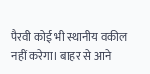पैरवी कोई भी स्थानीय वकील नहीं करेगा। बाहर से आने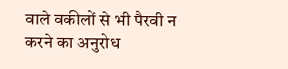वाले वकीलों से भी पैरवी न करने का अनुरोध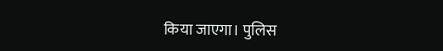किया जाएगा। पुलिस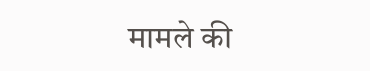मामले की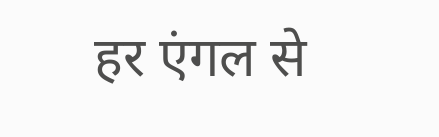हर एंगल से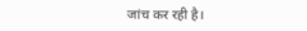जांच कर रही है।